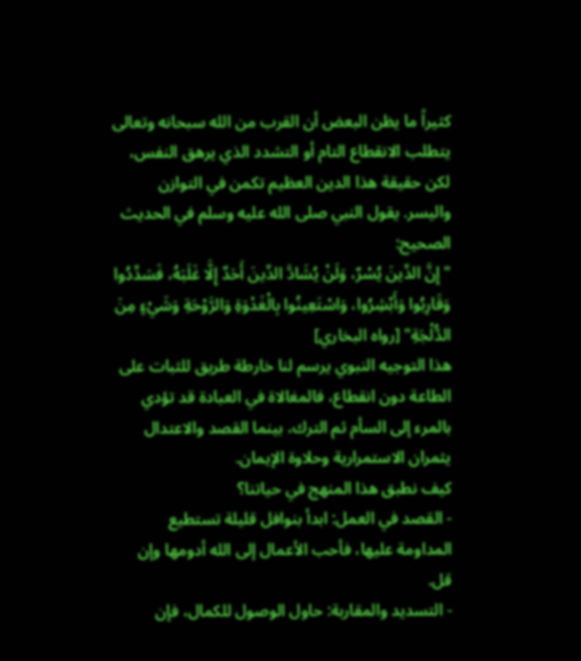كثيراً ما يظن البعض أن القرب من الله سبحانه وتعالى يتطلب الانقطاع التام أو التشدد الذي يرهق النفس، لكن حقيقة هذا الدين العظيم تكمن في التوازن واليسر. يقول النبي صلى الله عليه وسلم في الحديث الصحيح:
"إِنَّ الدِّينَ يُسْرٌ، وَلَنْ يُشَادَّ الدِّينَ أَحَدٌ إِلَّا غَلَبَهُ، فَسَدِّدُوا وَقَارِبُوا وَأَبْشِرُوا، وَاسْتَعِينُوا بِالْغَدْوَةِ وَالرَّوْحَةِ وَشَيْءٍ مِنَ الدُّلْجَةِ" [رواه البخاري]
هذا التوجيه النبوي يرسم لنا خارطة طريق للثبات على الطاعة دون انقطاع، فالمغالاة في العبادة قد تؤدي بالمرء إلى السأم ثم الترك، بينما القصد والاعتدال يثمران الاستمرارية وحلاوة الإيمان.
كيف نطبق هذا المنهج في حياتنا؟
- القصد في العمل: ابدأ بنوافل قليلة تستطيع المداومة عليها، فأحب الأعمال إلى الله أدومها وإن قل.
- التسديد والمقاربة: حاول الوصول للكمال، فإن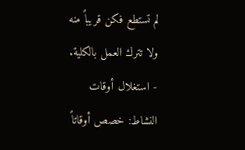لم تستطع فكن قريباً منه ولا تترك العمل بالكلية.
- استغلال أوقات النشاط: خصص أوقاتاً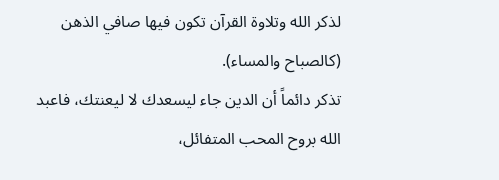لذكر الله وتلاوة القرآن تكون فيها صافي الذهن (كالصباح والمساء).
تذكر دائماً أن الدين جاء ليسعدك لا ليعنتك، فاعبد الله بروح المحب المتفائل،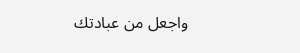واجعل من عبادتك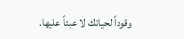وقوداً لحياتك لا عبئاً عليها.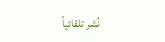نُشر تلقائياً